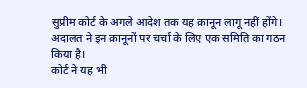सुप्रीम कोर्ट के अगले आदेश तक यह क़ानून लागू नहीं होंगे। अदालत ने इन क़ानूनों पर चर्चा के लिए एक समिति का गठन किया है।
कोर्ट ने यह भी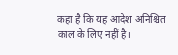कहा है कि यह आदेश अनिश्चित काल के लिए नहीं है।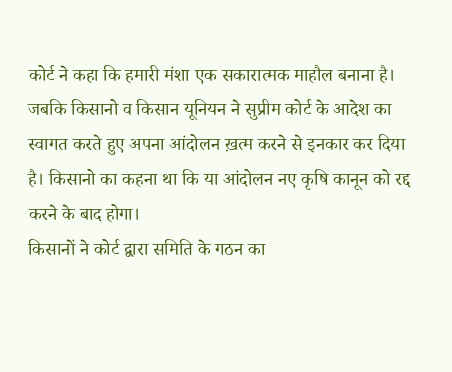कोर्ट ने कहा कि हमारी मंशा एक सकारात्मक माहौल बनाना है।
जबकि किसानो व किसान यूनियन ने सुप्रीम कोर्ट के आदेश का स्वागत करते हुए अपना आंदोलन ख़त्म करने से इनकार कर दिया है। किसानो का कहना था कि या आंदोलन नए कृषि कानून को रद्द करने के बाद होगा।
किसानों ने कोर्ट द्वारा समिति के गठन का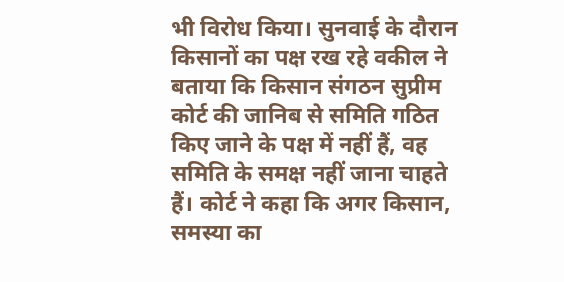भी विरोध किया। सुनवाई के दौरान किसानों का पक्ष रख रहे वकील ने बताया कि किसान संगठन सुप्रीम कोर्ट की जानिब से समिति गठित किए जाने के पक्ष में नहीं हैं, वह समिति के समक्ष नहीं जाना चाहते हैं। कोर्ट ने कहा कि अगर किसान, समस्या का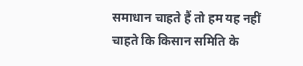समाधान चाहते हैं तो हम यह नहीं चाहते कि किसान समिति के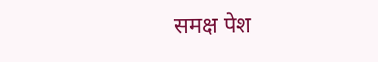समक्ष पेश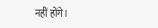नहीं होंगे।